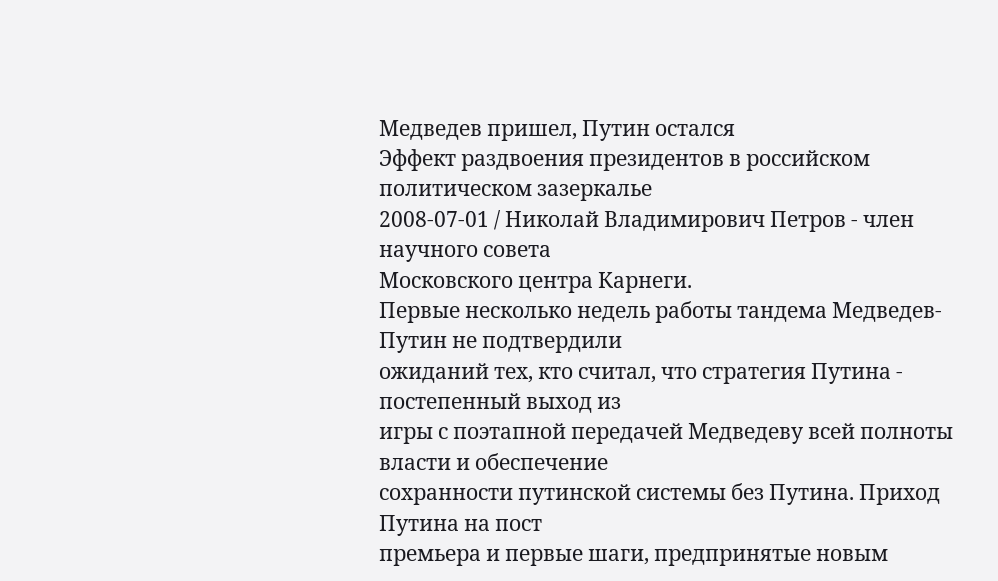Медведев пришел, Путин остался
Эффект раздвоения президентов в российском политическом зазеркалье
2008-07-01 / Николай Владимирович Петров - член научного совета
Московского центра Карнеги.
Первые несколько недель работы тандема Медведев-Путин не подтвердили
ожиданий тех, кто считал, что стратегия Путина - постепенный выход из
игры с поэтапной передачей Медведеву всей полноты власти и обеспечение
сохранности путинской системы без Путина. Приход Путина на пост
премьера и первые шаги, предпринятые новым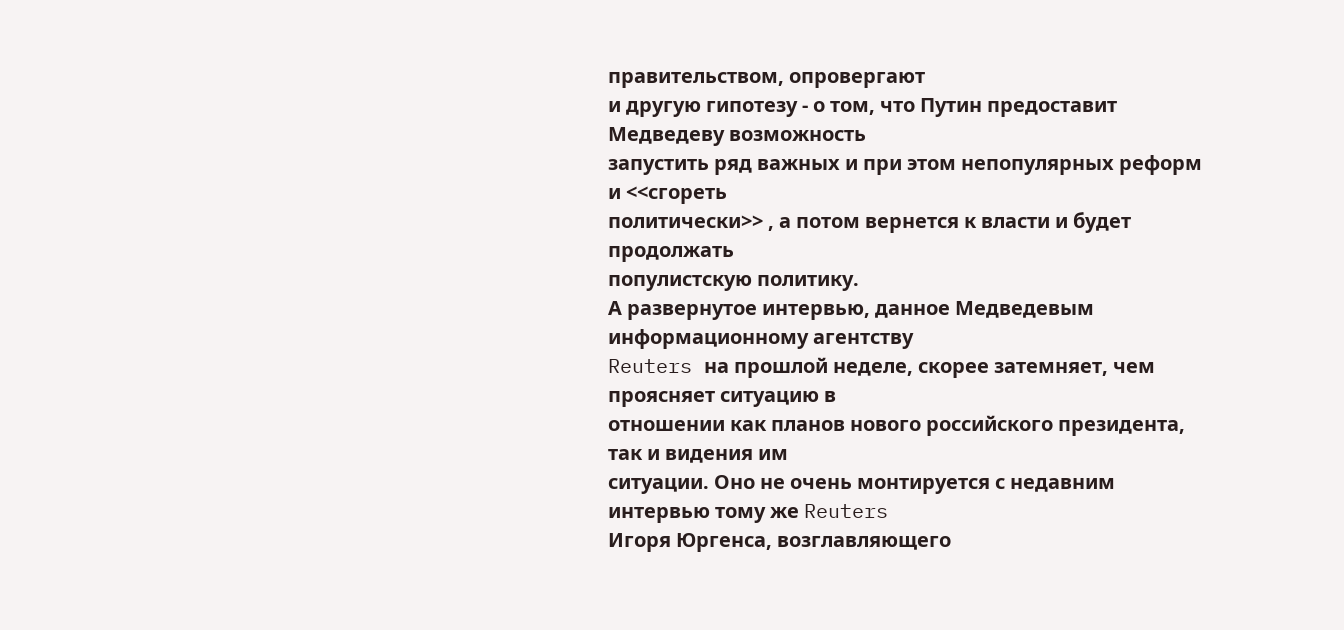правительством, опровергают
и другую гипотезу - о том, что Путин предоставит Медведеву возможность
запустить ряд важных и при этом непопулярных реформ и <<сгореть
политически>> , а потом вернется к власти и будет продолжать
популистскую политику.
А развернутое интервью, данное Медведевым информационному агентству
Reuters на прошлой неделе, скорее затемняет, чем проясняет ситуацию в
отношении как планов нового российского президента, так и видения им
ситуации. Оно не очень монтируется с недавним интервью тому же Reuters
Игоря Юргенса, возглавляющего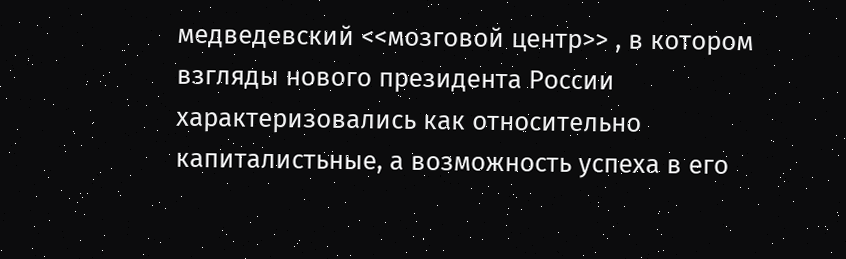медведевский <<мозговой центр>> , в котором
взгляды нового президента России характеризовались как относительно
капиталистьные, а возможность успеха в его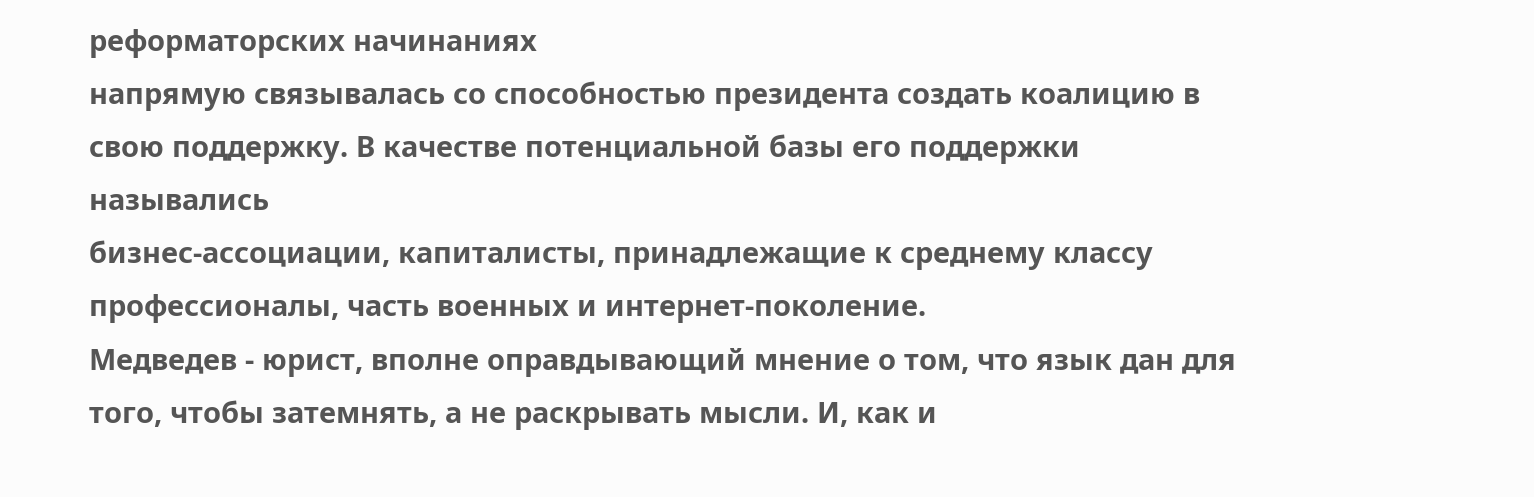реформаторских начинаниях
напрямую связывалась со способностью президента создать коалицию в
свою поддержку. В качестве потенциальной базы его поддержки назывались
бизнес-ассоциации, капиталисты, принадлежащие к среднему классу
профессионалы, часть военных и интернет-поколение.
Медведев - юрист, вполне оправдывающий мнение о том, что язык дан для
того, чтобы затемнять, а не раскрывать мысли. И, как и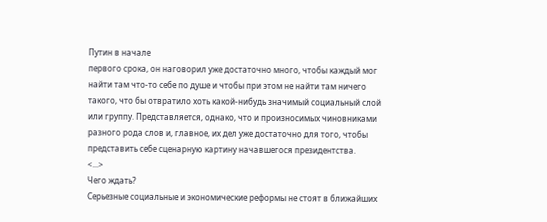Путин в начале
первого срока, он наговорил уже достаточно много, чтобы каждый мог
найти там что-то себе по душе и чтобы при этом не найти там ничего
такого, что бы отвратило хоть какой-нибудь значимый социальный слой
или группу. Представляется, однако, что и произносимых чиновниками
разного рода слов и, главное, их дел уже достаточно для того, чтобы
представить себе сценарную картину начавшегося президентства.
<...>
Чего ждать?
Серьезные социальные и экономические реформы не стоят в ближайших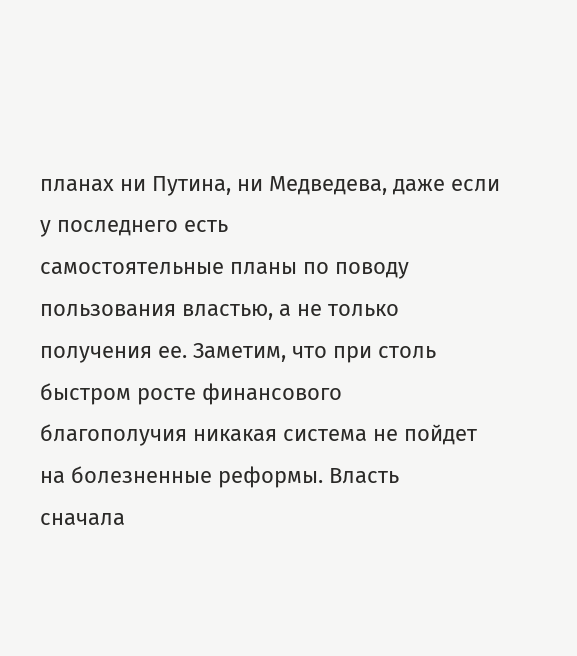планах ни Путина, ни Медведева, даже если у последнего есть
самостоятельные планы по поводу пользования властью, а не только
получения ее. Заметим, что при столь быстром росте финансового
благополучия никакая система не пойдет на болезненные реформы. Власть
сначала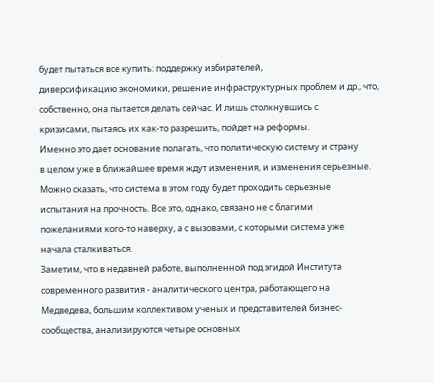будет пытаться все купить: поддержку избирателей,
диверсификацию экономики, решение инфраструктурных проблем и др., что,
собственно, она пытается делать сейчас. И лишь столкнувшись с
кризисами, пытаясь их как-то разрешить, пойдет на реформы.
Именно это дает основание полагать, что политическую систему и страну
в целом уже в ближайшее время ждут изменения, и изменения серьезные.
Можно сказать, что система в этом году будет проходить серьезные
испытания на прочность. Все это, однако, связано не с благими
пожеланиями кого-то наверху, а с вызовами, с которыми система уже
начала сталкиваться.
Заметим, что в недавней работе, выполненной под эгидой Института
современного развития - аналитического центра, работающего на
Медведева, большим коллективом ученых и представителей бизнес-
сообщества, анализируются четыре основных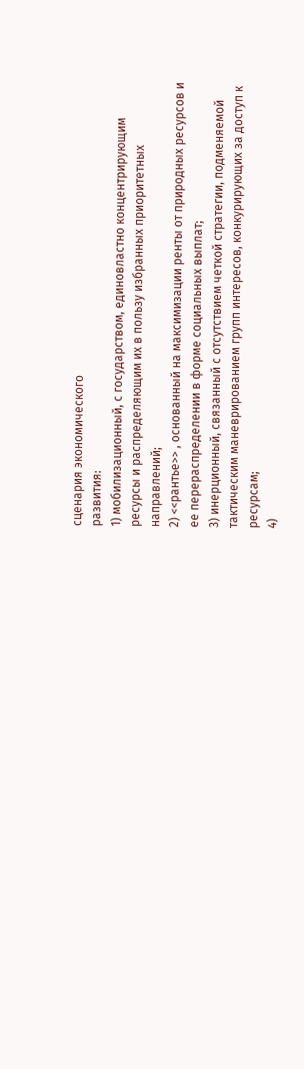сценария экономического
развития:
1) мобилизационный, с государством, единовластно концентрирующим
ресурсы и распределяющим их в пользу избранных приоритетных
направлений;
2) <<рантье>> , основанный на максимизации ренты от природных ресурсов и
ее перераспределении в форме социальных выплат;
3) инерционный, связанный с отсутствием четкой стратегии, подменяемой
тактическим маневрированием групп интересов, конкурирующих за доступ к
ресурсам;
4)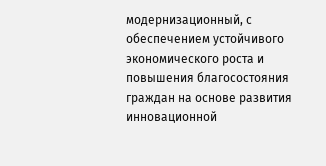модернизационный, с обеспечением устойчивого экономического роста и
повышения благосостояния граждан на основе развития инновационной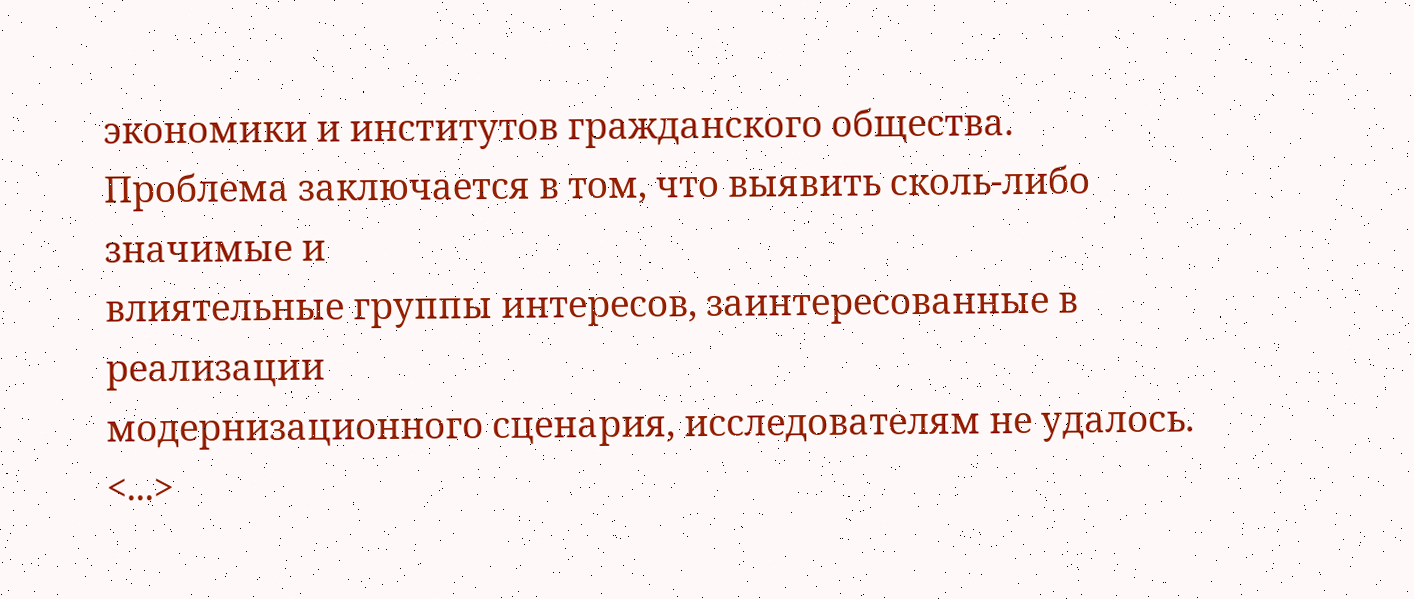экономики и институтов гражданского общества.
Проблема заключается в том, что выявить сколь-либо значимые и
влиятельные группы интересов, заинтересованные в реализации
модернизационного сценария, исследователям не удалось.
<...>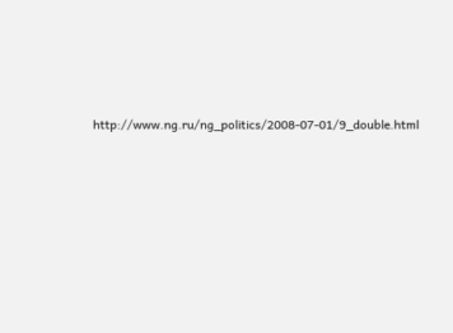http://www.ng.ru/ng_politics/2008-07-01/9_double.html